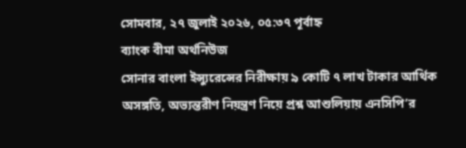সোমবার, ২৭ জুলাই ২০২৬, ০৫:৩৭ পূর্বাহ্ন
ব্যাংক বীমা অর্থনিউজ
সোনার বাংলা ইন্স্যুরেন্সের নিরীক্ষায় ৯ কোটি ৭ লাখ টাকার আর্থিক অসঙ্গতি, অভ্যন্তরীণ নিয়ন্ত্রণ নিয়ে প্রশ্ন আশুলিয়ায় এনসিপি’র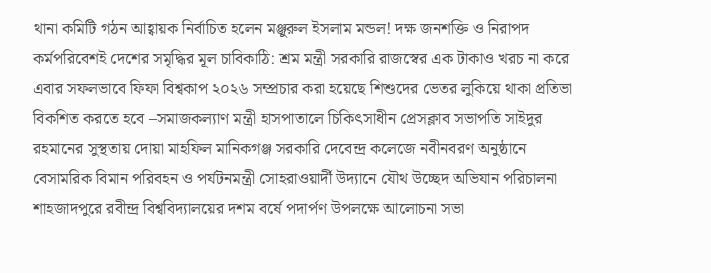থানা কমিটি গঠন আহ্বায়ক নির্বাচিত হলেন মঞ্জুরুল ইসলাম মন্ডল! দক্ষ জনশক্তি ও নিরাপদ কর্মপরিবেশই দেশের সমৃদ্ধির মূল চাবিকাঠি: শ্রম মন্ত্রী সরকারি রাজস্বের এক টাকাও খরচ না করে এবার সফলভাবে ফিফা বিশ্বকাপ ২০২৬ সম্প্রচার করা হয়েছে শিশুদের ভেতর লুকিয়ে থাকা প্রতিভা বিকশিত করতে হবে –সমাজকল্যাণ মন্ত্রী হাসপাতালে চিকিৎসাধীন প্রেসক্লাব সভাপতি সাইদুর রহমানের সুস্থতায় দোয়া মাহফিল মানিকগঞ্জ সরকারি দেবেন্দ্র কলেজে নবীনবরণ অনুষ্ঠানে বেসামরিক বিমান পরিবহন ও পর্যটনমন্ত্রী সোহরাওয়ার্দী উদ্যানে যৌথ উচ্ছেদ অভিযান পরিচালনা শাহজাদপুরে রবীন্দ্র বিশ্ববিদ্যালয়ের দশম বর্ষে পদার্পণ উপলক্ষে আলোচনা সভা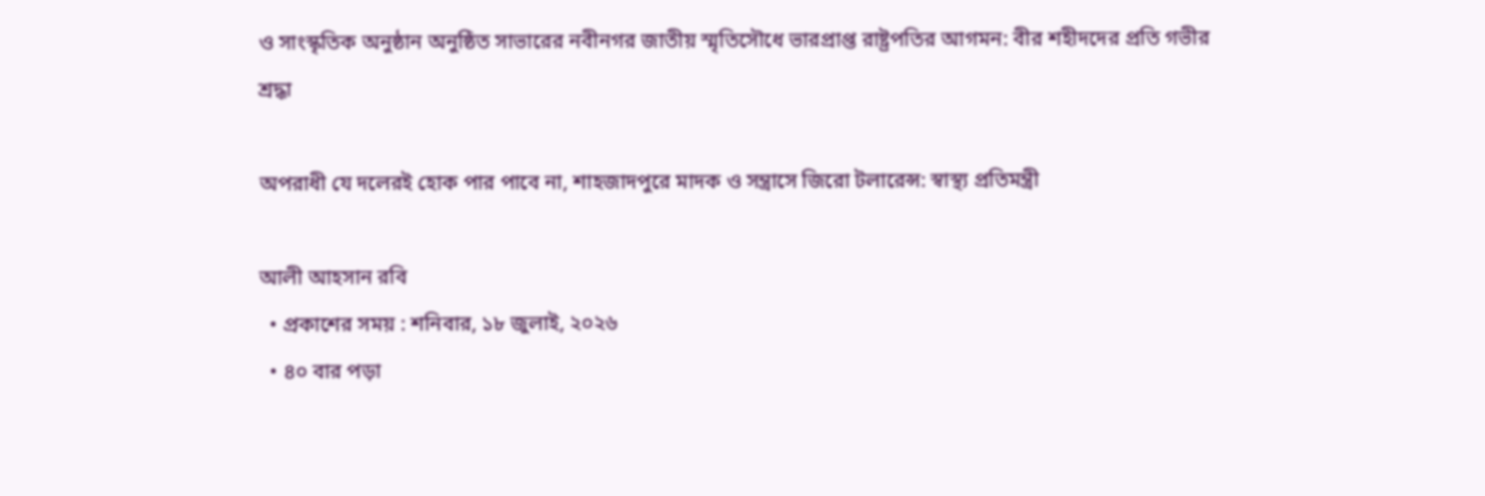ও সাংস্কৃতিক অনুষ্ঠান অনুষ্ঠিত সাভারের নবীনগর জাতীয় স্মৃতিসৌধে ভারপ্রাপ্ত রাষ্ট্রপতির আগমন: বীর শহীদদের প্রতি গভীর শ্রদ্ধা

অপরাধী যে দলেরই হোক পার পাবে না, শাহজাদপুরে মাদক ও সন্ত্রাসে জিরো টলারেন্স: স্বাস্থ্য প্রতিমন্ত্রী

আলী আহসান রবি
  • প্রকাশের সময় : শনিবার, ১৮ জুলাই, ২০২৬
  • ৪০ বার পড়া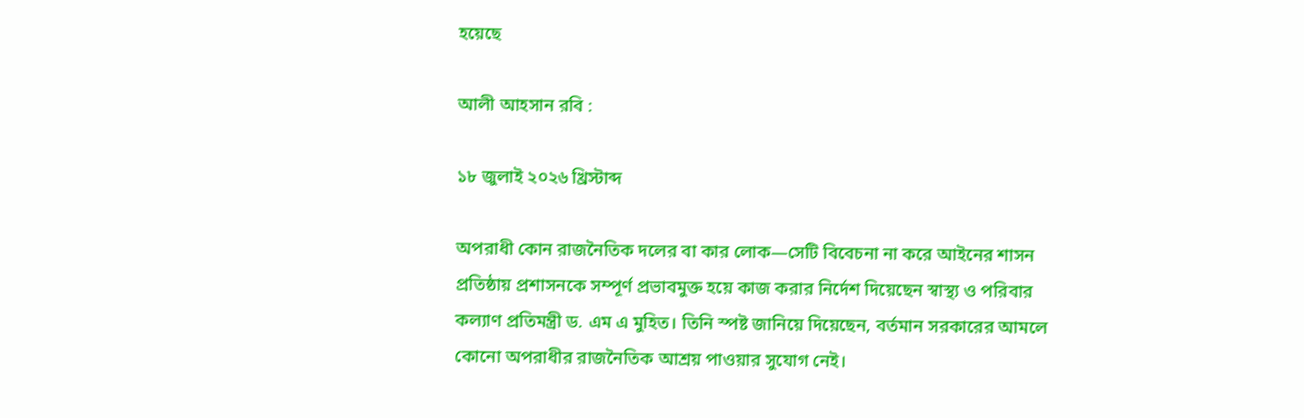হয়েছে

আলী আহসান রবি :

১৮ জুলাই ২০২৬ খ্রিস্টাব্দ

অপরাধী কোন রাজনৈতিক দলের বা কার লোক—সেটি বিবেচনা না করে আইনের শাসন প্রতিষ্ঠায় প্রশাসনকে সম্পূর্ণ প্রভাবমুক্ত হয়ে কাজ করার নির্দেশ দিয়েছেন স্বাস্থ্য ও পরিবার কল্যাণ প্রতিমন্ত্রী ড. এম এ মুহিত। তিনি স্পষ্ট জানিয়ে দিয়েছেন, বর্তমান সরকারের আমলে কোনো অপরাধীর রাজনৈতিক আশ্রয় পাওয়ার সুযোগ নেই।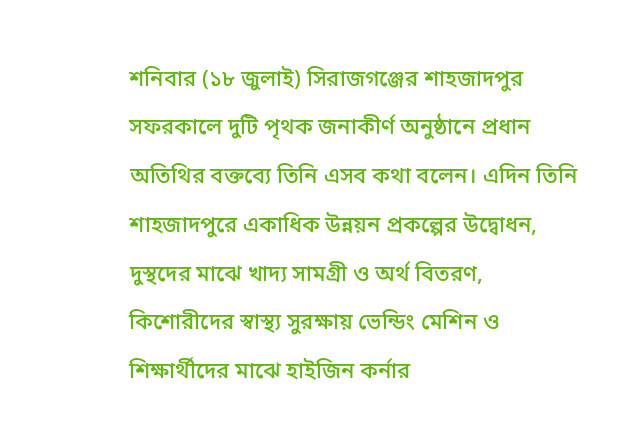শনিবার (১৮ জুলাই) সিরাজগঞ্জের শাহজাদপুর সফরকালে দুটি পৃথক জনাকীর্ণ অনুষ্ঠানে প্রধান অতিথির বক্তব্যে তিনি এসব কথা বলেন। এদিন তিনি শাহজাদপুরে একাধিক উন্নয়ন প্রকল্পের উদ্বোধন, দুস্থদের মাঝে খাদ্য সামগ্রী ও অর্থ বিতরণ, কিশোরীদের স্বাস্থ্য সুরক্ষায় ভেন্ডিং মেশিন ও শিক্ষার্থীদের মাঝে হাইজিন কর্নার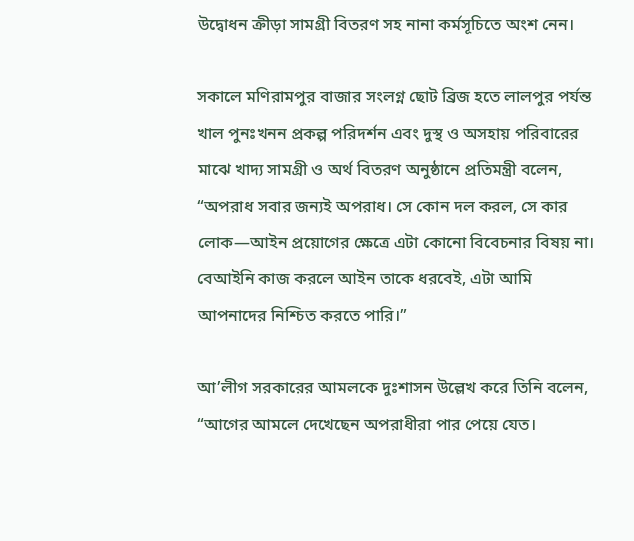উদ্বোধন ক্রীড়া সামগ্রী বিতরণ সহ নানা কর্মসূচিতে অংশ নেন।

সকালে মণিরামপুর বাজার সংলগ্ন ছোট ব্রিজ হতে লালপুর পর্যন্ত খাল পুনঃখনন প্রকল্প পরিদর্শন এবং দুস্থ ও অসহায় পরিবারের মাঝে খাদ্য সামগ্রী ও অর্থ বিতরণ অনুষ্ঠানে প্রতিমন্ত্রী বলেন, “অপরাধ সবার জন্যই অপরাধ। সে কোন দল করল, সে কার লোক—আইন প্রয়োগের ক্ষেত্রে এটা কোনো বিবেচনার বিষয় না। বেআইনি কাজ করলে আইন তাকে ধরবেই, এটা আমি আপনাদের নিশ্চিত করতে পারি।”

আ’লীগ সরকারের আমলকে দুঃশাসন উল্লেখ করে তিনি বলেন, “আগের আমলে দেখেছেন অপরাধীরা পার পেয়ে যেত।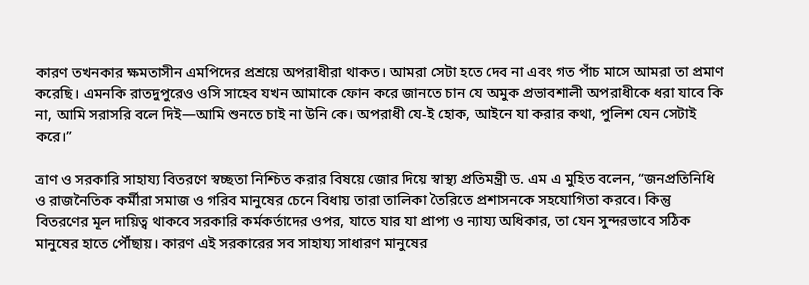কারণ তখনকার ক্ষমতাসীন এমপিদের প্রশ্রয়ে অপরাধীরা থাকত। আমরা সেটা হতে দেব না এবং গত পাঁচ মাসে আমরা তা প্রমাণ করেছি। এমনকি রাতদুপুরেও ওসি সাহেব যখন আমাকে ফোন করে জানতে চান যে অমুক প্রভাবশালী অপরাধীকে ধরা যাবে কি না, আমি সরাসরি বলে দিই—আমি শুনতে চাই না উনি কে। অপরাধী যে-ই হোক, আইনে যা করার কথা, পুলিশ যেন সেটাই করে।”

ত্রাণ ও সরকারি সাহায্য বিতরণে স্বচ্ছতা নিশ্চিত করার বিষয়ে জোর দিয়ে স্বাস্থ্য প্রতিমন্ত্রী ড. এম এ মুহিত বলেন, “জনপ্রতিনিধি ও রাজনৈতিক কর্মীরা সমাজ ও গরিব মানুষের চেনে বিধায় তারা তালিকা তৈরিতে প্রশাসনকে সহযোগিতা করবে। কিন্তু বিতরণের মূল দায়িত্ব থাকবে সরকারি কর্মকর্তাদের ওপর, যাতে যার যা প্রাপ্য ও ন্যায্য অধিকার, তা যেন সুন্দরভাবে সঠিক মানুষের হাতে পৌঁছায়। কারণ এই সরকারের সব সাহায্য সাধারণ মানুষের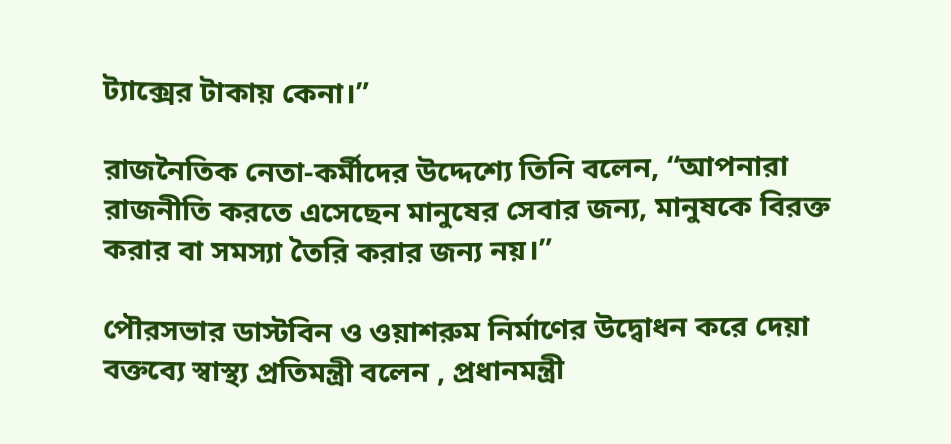ট্যাক্সের টাকায় কেনা।”

রাজনৈতিক নেতা-কর্মীদের উদ্দেশ্যে তিনি বলেন, “আপনারা রাজনীতি করতে এসেছেন মানুষের সেবার জন্য, মানুষকে বিরক্ত করার বা সমস্যা তৈরি করার জন্য নয়।”

পৌরসভার ডাস্টবিন ও ওয়াশরুম নির্মাণের উদ্বোধন করে দেয়া বক্তব্যে স্বাস্থ্য প্রতিমন্ত্রী বলেন , প্রধানমন্ত্রী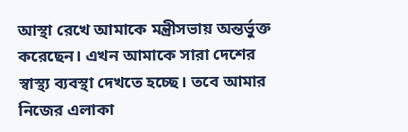আস্থা রেখে আমাকে মন্ত্রীসভায় অন্তর্ভুক্ত করেছেন। এখন আমাকে সারা দেশের স্বাস্থ্য ব্যবস্থা দেখতে হচ্ছে। তবে আমার নিজের এলাকা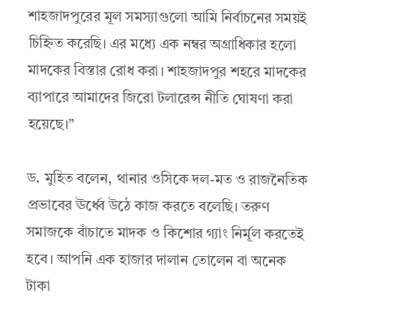শাহজাদপুরের মূল সমস্যাগুলো আমি নির্বাচনের সময়ই চিহ্নিত করেছি। এর মধ্যে এক নম্বর অগ্রাধিকার হলো মাদকের বিস্তার রোধ করা। শাহজাদপুর শহরে মাদকের ব্যাপারে আমাদের জিরো টলারেন্স নীতি ঘোষণা করা হয়েছে।”

ড. মুহিত বলেন, থানার ওসিকে দল-মত ও রাজনৈতিক প্রভাবের ঊর্ধ্বে উঠে কাজ করতে বলেছি। তরুণ সমাজকে বাঁচাতে মাদক ও কিশোর গ্যাং নির্মূল করতেই হবে। আপনি এক হাজার দালান তোলেন বা অনেক টাকা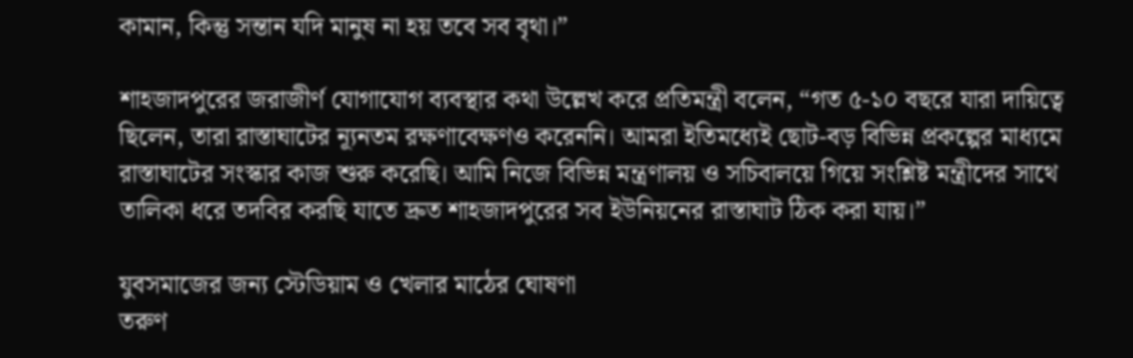কামান, কিন্তু সন্তান যদি মানুষ না হয় তবে সব বৃথা।”

শাহজাদপুরের জরাজীর্ণ যোগাযোগ ব্যবস্থার কথা উল্লেখ করে প্রতিমন্ত্রী বলেন, “গত ৫-১০ বছরে যারা দায়িত্বে ছিলেন, তারা রাস্তাঘাটের ন্যূনতম রক্ষণাবেক্ষণও করেননি। আমরা ইতিমধ্যেই ছোট-বড় বিভিন্ন প্রকল্পের মাধ্যমে রাস্তাঘাটের সংস্কার কাজ শুরু করেছি। আমি নিজে বিভিন্ন মন্ত্রণালয় ও সচিবালয়ে গিয়ে সংশ্লিষ্ট মন্ত্রীদের সাথে তালিকা ধরে তদবির করছি যাতে দ্রুত শাহজাদপুরের সব ইউনিয়নের রাস্তাঘাট ঠিক করা যায়।”

যুবসমাজের জন্য স্টেডিয়াম ও খেলার মাঠের ঘোষণা
তরুণ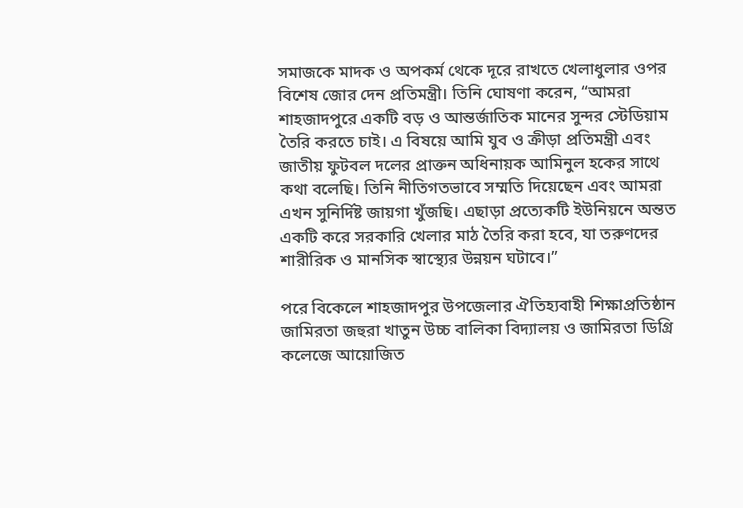সমাজকে মাদক ও অপকর্ম থেকে দূরে রাখতে খেলাধুলার ওপর বিশেষ জোর দেন প্রতিমন্ত্রী। তিনি ঘোষণা করেন, “আমরা শাহজাদপুরে একটি বড় ও আন্তর্জাতিক মানের সুন্দর স্টেডিয়াম তৈরি করতে চাই। এ বিষয়ে আমি যুব ও ক্রীড়া প্রতিমন্ত্রী এবং জাতীয় ফুটবল দলের প্রাক্তন অধিনায়ক আমিনুল হকের সাথে কথা বলেছি। তিনি নীতিগতভাবে সম্মতি দিয়েছেন এবং আমরা এখন সুনির্দিষ্ট জায়গা খুঁজছি। এছাড়া প্রত্যেকটি ইউনিয়নে অন্তত একটি করে সরকারি খেলার মাঠ তৈরি করা হবে, যা তরুণদের শারীরিক ও মানসিক স্বাস্থ্যের উন্নয়ন ঘটাবে।”

পরে বিকেলে শাহজাদপুর উপজেলার ঐতিহ্যবাহী শিক্ষাপ্রতিষ্ঠান জামিরতা জহুরা খাতুন উচ্চ বালিকা বিদ্যালয় ও জামিরতা ডিগ্রি কলেজে আয়োজিত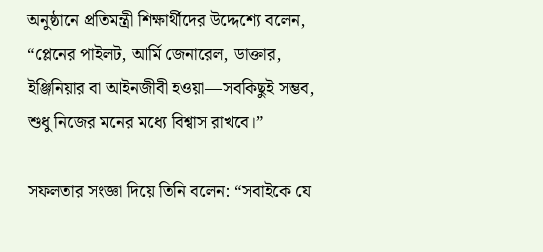অনুষ্ঠানে প্রতিমন্ত্রী শিক্ষার্থীদের উদ্দেশ্যে বলেন, “প্লেনের পাইলট, আর্মি জেনারেল, ডাক্তার, ইঞ্জিনিয়ার বা আইনজীবী হওয়া—সবকিছুই সম্ভব, শুধু নিজের মনের মধ্যে বিশ্বাস রাখবে।”

সফলতার সংজ্ঞা দিয়ে তিনি বলেন: “সবাইকে যে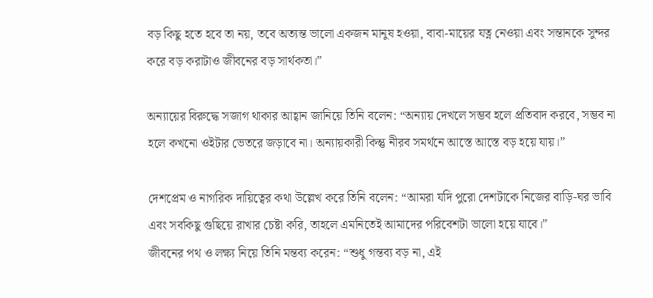বড় কিছু হতে হবে তা নয়, তবে অত্যন্ত ভালো একজন মানুষ হওয়া, বাবা-মায়ের যত্ন নেওয়া এবং সন্তানকে সুন্দর করে বড় করাটাও জীবনের বড় সার্থকতা।”

অন্যায়ের বিরুদ্ধে সজাগ থাকার আহ্বান জানিয়ে তিনি বলেন: “অন্যায় দেখলে সম্ভব হলে প্রতিবাদ করবে, সম্ভব না হলে কখনো ওইটার ভেতরে জড়াবে না। অন্যায়কারী কিন্তু নীরব সমর্থনে আস্তে আস্তে বড় হয়ে যায়।”

দেশপ্রেম ও নাগরিক দায়িত্বের কথা উল্লেখ করে তিনি বলেন: “আমরা যদি পুরো দেশটাকে নিজের বাড়ি-ঘর ভাবি এবং সবকিছু গুছিয়ে রাখার চেষ্টা করি, তাহলে এমনিতেই আমাদের পরিবেশটা ভালো হয়ে যাবে।”
জীবনের পথ ও লক্ষ্য নিয়ে তিনি মন্তব্য করেন: “শুধু গন্তব্য বড় না, এই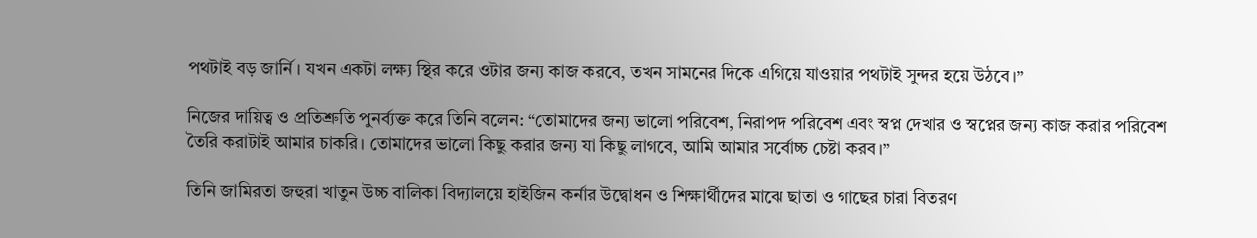পথটাই বড় জার্নি। যখন একটা লক্ষ্য স্থির করে ওটার জন্য কাজ করবে, তখন সামনের দিকে এগিয়ে যাওয়ার পথটাই সুন্দর হয়ে উঠবে।”

নিজের দায়িত্ব ও প্রতিশ্রুতি পুনর্ব্যক্ত করে তিনি বলেন: “তোমাদের জন্য ভালো পরিবেশ, নিরাপদ পরিবেশ এবং স্বপ্ন দেখার ও স্বপ্নের জন্য কাজ করার পরিবেশ তৈরি করাটাই আমার চাকরি। তোমাদের ভালো কিছু করার জন্য যা কিছু লাগবে, আমি আমার সর্বোচ্চ চেষ্টা করব।”

তিনি জামিরতা জহুরা খাতুন উচ্চ বালিকা বিদ্যালয়ে হাইজিন কর্নার উদ্বোধন ও শিক্ষার্থীদের মাঝে ছাতা ও গাছের চারা বিতরণ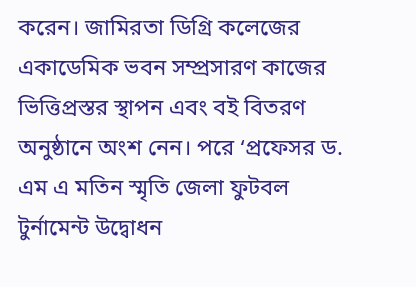করেন। জামিরতা ডিগ্রি কলেজের একাডেমিক ভবন সম্প্রসারণ কাজের ভিত্তিপ্রস্তর স্থাপন এবং বই বিতরণ অনুষ্ঠানে অংশ নেন। পরে ‘প্রফেসর ড. এম এ মতিন স্মৃতি জেলা ফুটবল টুর্নামেন্ট উদ্বোধন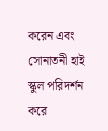করেন এবং সোনাতনী হাই স্কুল পরিদর্শন করে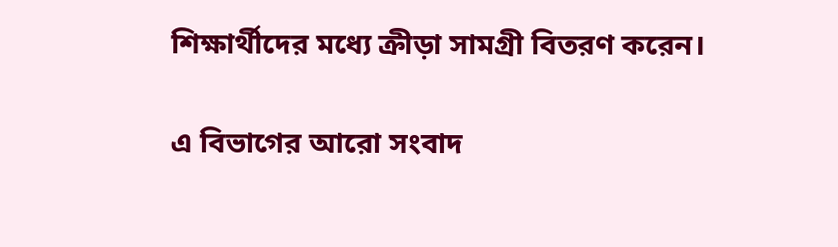শিক্ষার্থীদের মধ্যে ক্রীড়া সামগ্রী বিতরণ করেন।

এ বিভাগের আরো সংবাদ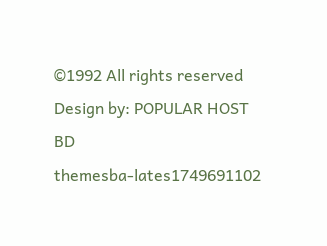©1992 All rights reserved
Design by: POPULAR HOST BD
themesba-lates1749691102